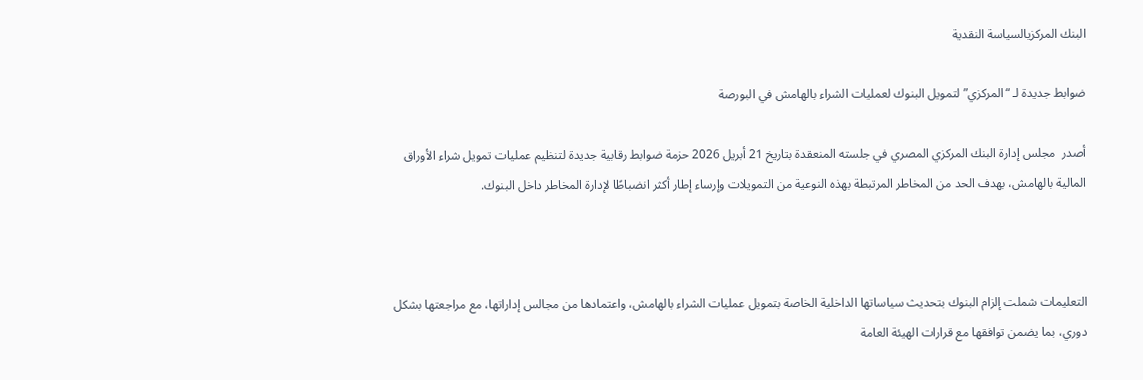البنك المركزيالسياسة النقدية

ضوابط جديدة لـ “المركزي” لتمويل البنوك لعمليات الشراء بالهامش في البورصة

أصدر  مجلس إدارة البنك المركزي المصري في جلسته المنعقدة بتاريخ 21 أبريل 2026 حزمة ضوابط رقابية جديدة لتنظيم عمليات تمويل شراء الأوراق المالية بالهامش، بهدف الحد من المخاطر المرتبطة بهذه النوعية من التمويلات وإرساء إطار أكثر انضباطًا لإدارة المخاطر داخل البنوك.



التعليمات شملت إلزام البنوك بتحديث سياساتها الداخلية الخاصة بتمويل عمليات الشراء بالهامش، واعتمادها من مجالس إداراتها، مع مراجعتها بشكل دوري، بما يضمن توافقها مع قرارات الهيئة العامة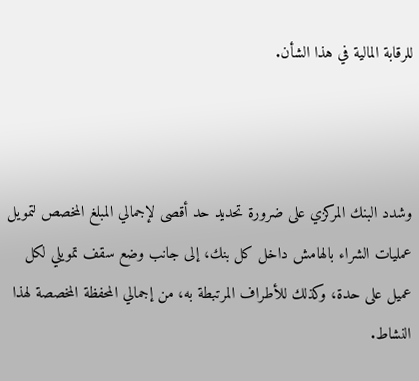للرقابة المالية في هذا الشأن.



وشدد البنك المركزي على ضرورة تحديد حد أقصى لإجمالي المبلغ المخصص لتمويل عمليات الشراء بالهامش داخل كل بنك، إلى جانب وضع سقف تمويلي لكل عميل على حدة، وكذلك للأطراف المرتبطة به، من إجمالي المحفظة المخصصة لهذا النشاط.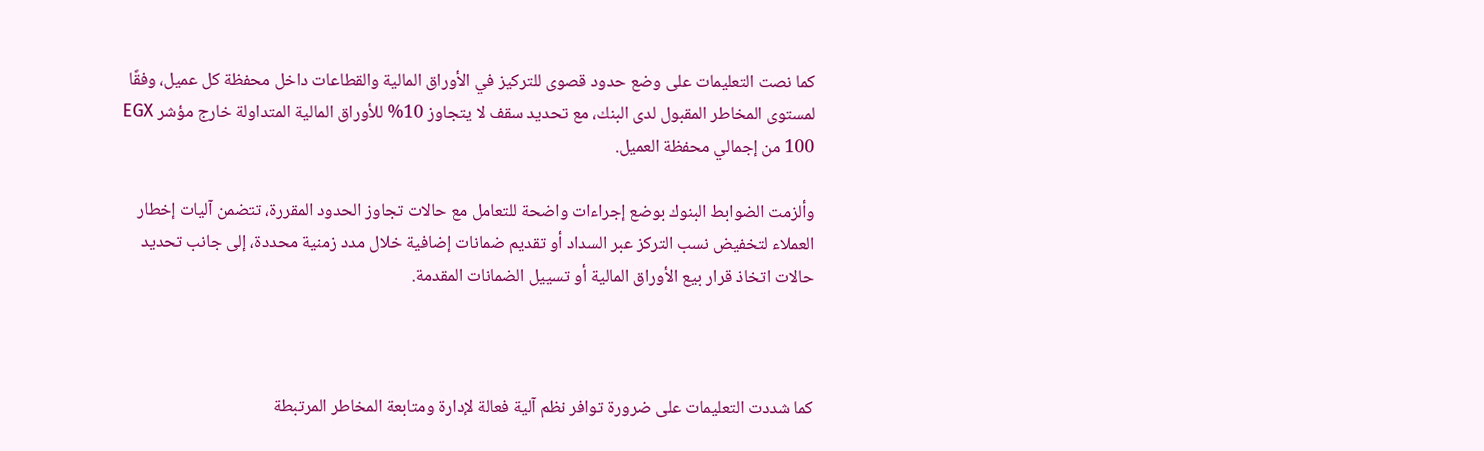كما نصت التعليمات على وضع حدود قصوى للتركيز في الأوراق المالية والقطاعات داخل محفظة كل عميل، وفقًا لمستوى المخاطر المقبول لدى البنك، مع تحديد سقف لا يتجاوز 10% للأوراق المالية المتداولة خارج مؤشر EGX 100 من إجمالي محفظة العميل.

وألزمت الضوابط البنوك بوضع إجراءات واضحة للتعامل مع حالات تجاوز الحدود المقررة، تتضمن آليات إخطار العملاء لتخفيض نسب التركز عبر السداد أو تقديم ضمانات إضافية خلال مدد زمنية محددة، إلى جانب تحديد حالات اتخاذ قرار بيع الأوراق المالية أو تسييل الضمانات المقدمة.



كما شددت التعليمات على ضرورة توافر نظم آلية فعالة لإدارة ومتابعة المخاطر المرتبطة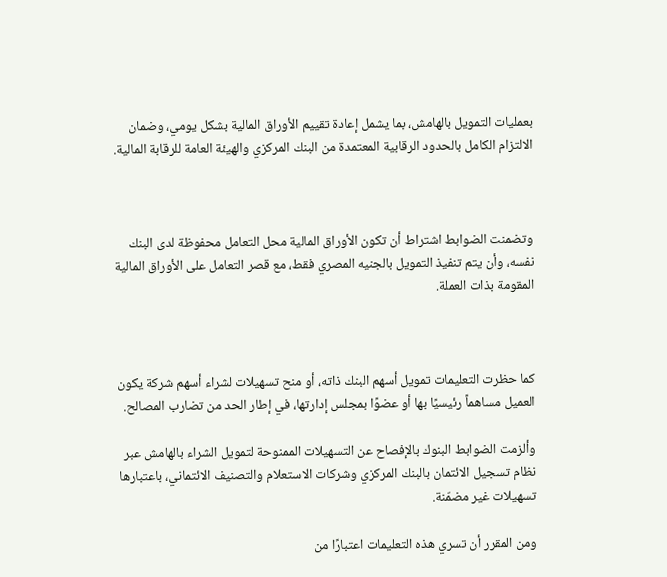بعمليات التمويل بالهامش، بما يشمل إعادة تقييم الأوراق المالية بشكل يومي، وضمان الالتزام الكامل بالحدود الرقابية المعتمدة من البنك المركزي والهيئة العامة للرقابة المالية.



وتضمنت الضوابط اشتراط أن تكون الأوراق المالية محل التعامل محفوظة لدى البنك نفسه، وأن يتم تنفيذ التمويل بالجنيه المصري فقط، مع قصر التعامل على الأوراق المالية المقومة بذات العملة.



كما حظرت التعليمات تمويل أسهم البنك ذاته، أو منح تسهيلات لشراء أسهم شركة يكون العميل مساهماً رئيسيًا بها أو عضوًا بمجلس إدارتها، في إطار الحد من تضارب المصالح.

وألزمت الضوابط البنوك بالإفصاح عن التسهيلات الممنوحة لتمويل الشراء بالهامش عبر نظام تسجيل الائتمان بالبنك المركزي وشركات الاستعلام والتصنيف الائتماني، باعتبارها تسهيلات غير مضمّنة.

ومن المقرر أن تسري هذه التعليمات اعتبارًا من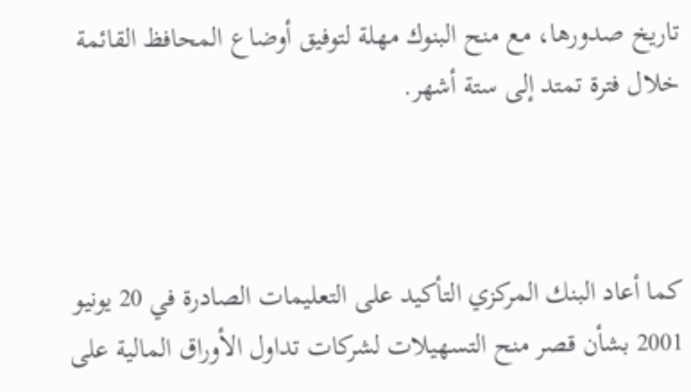تاريخ صدورها، مع منح البنوك مهلة لتوفيق أوضاع المحافظ القائمة خلال فترة تمتد إلى ستة أشهر.



كما أعاد البنك المركزي التأكيد على التعليمات الصادرة في 20 يونيو 2001 بشأن قصر منح التسهيلات لشركات تداول الأوراق المالية على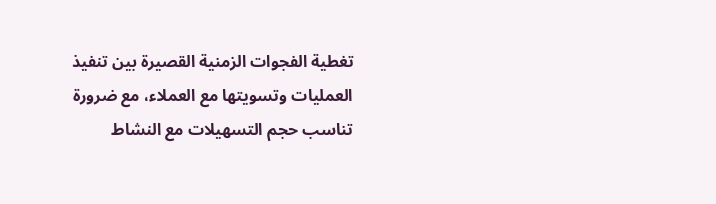تغطية الفجوات الزمنية القصيرة بين تنفيذ العمليات وتسويتها مع العملاء، مع ضرورة تناسب حجم التسهيلات مع النشاط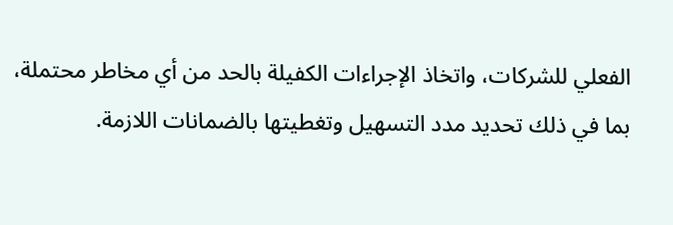الفعلي للشركات، واتخاذ الإجراءات الكفيلة بالحد من أي مخاطر محتملة، بما في ذلك تحديد مدد التسهيل وتغطيتها بالضمانات اللازمة.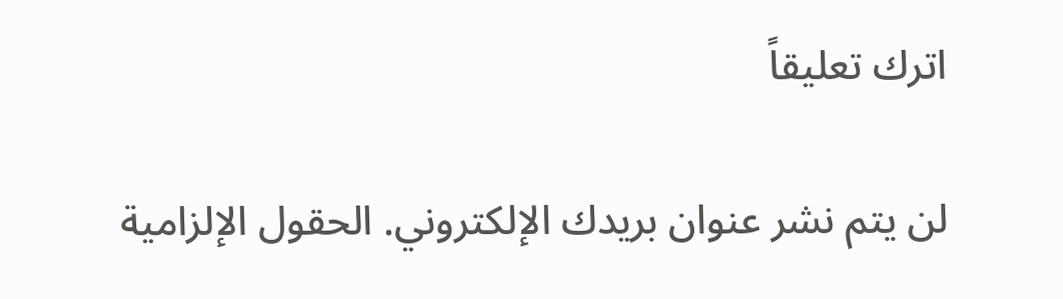اترك تعليقاً

لن يتم نشر عنوان بريدك الإلكتروني. الحقول الإلزامية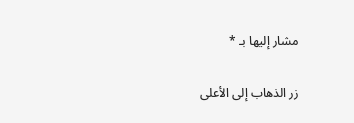مشار إليها بـ *

زر الذهاب إلى الأعلى